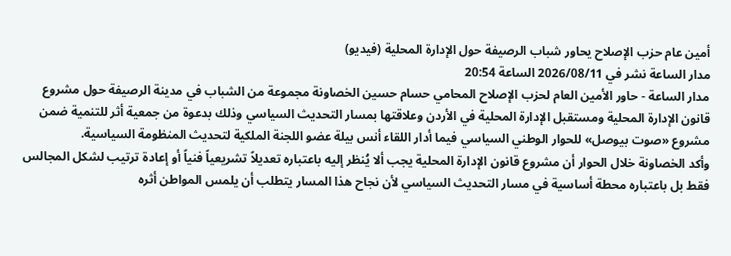أمين عام حزب الإصلاح يحاور شباب الرصيفة حول الإدارة المحلية (فيديو)
مدار الساعة نشر في 2026/08/11 الساعة 20:54
مدار الساعة - حاور الأمين العام لحزب الإصلاح المحامي حسام حسين الخصاونة مجموعة من الشباب في مدينة الرصيفة حول مشروع قانون الإدارة المحلية ومستقبل الإدارة المحلية في الأردن وعلاقتها بمسار التحديث السياسي وذلك بدعوة من جمعية أثر للتنمية ضمن مشروع «صوت بيوصل» للحوار الوطني السياسي فيما أدار اللقاء أنس بيلة عضو اللجنة الملكية لتحديث المنظومة السياسية.
وأكد الخصاونة خلال الحوار أن مشروع قانون الإدارة المحلية يجب ألا يُنظر إليه باعتباره تعديلاً تشريعياً فنياً أو إعادة ترتيب لشكل المجالس فقط بل باعتباره محطة أساسية في مسار التحديث السياسي لأن نجاح هذا المسار يتطلب أن يلمس المواطن أثره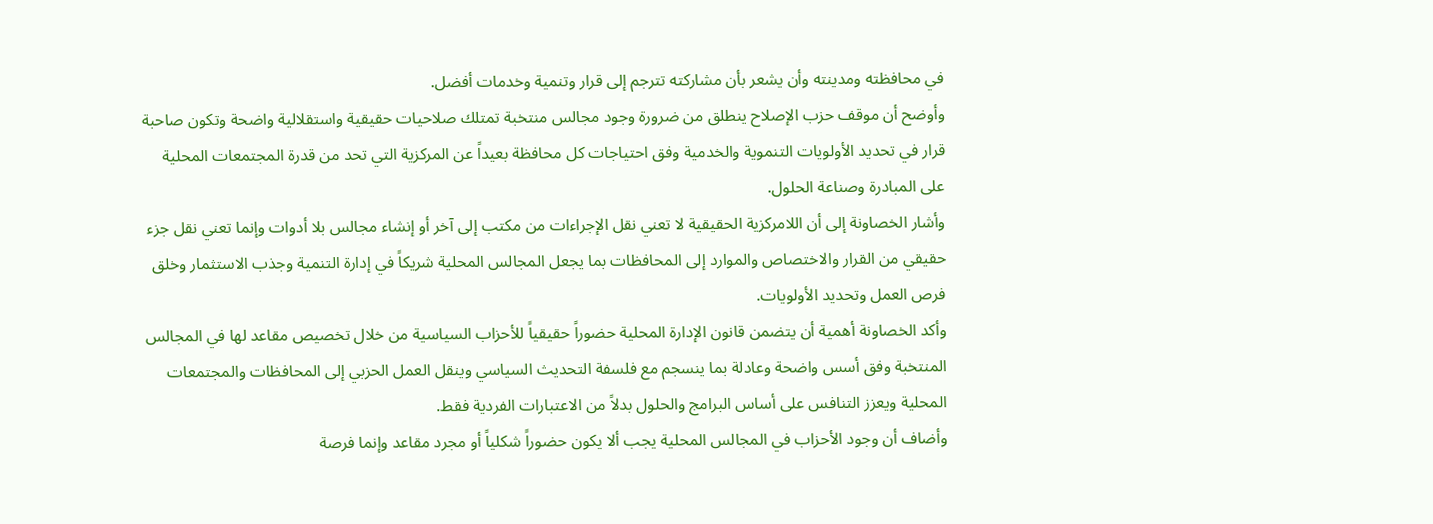في محافظته ومدينته وأن يشعر بأن مشاركته تترجم إلى قرار وتنمية وخدمات أفضل.
وأوضح أن موقف حزب الإصلاح ينطلق من ضرورة وجود مجالس منتخبة تمتلك صلاحيات حقيقية واستقلالية واضحة وتكون صاحبة قرار في تحديد الأولويات التنموية والخدمية وفق احتياجات كل محافظة بعيداً عن المركزية التي تحد من قدرة المجتمعات المحلية على المبادرة وصناعة الحلول.
وأشار الخصاونة إلى أن اللامركزية الحقيقية لا تعني نقل الإجراءات من مكتب إلى آخر أو إنشاء مجالس بلا أدوات وإنما تعني نقل جزء حقيقي من القرار والاختصاص والموارد إلى المحافظات بما يجعل المجالس المحلية شريكاً في إدارة التنمية وجذب الاستثمار وخلق فرص العمل وتحديد الأولويات.
وأكد الخصاونة أهمية أن يتضمن قانون الإدارة المحلية حضوراً حقيقياً للأحزاب السياسية من خلال تخصيص مقاعد لها في المجالس المنتخبة وفق أسس واضحة وعادلة بما ينسجم مع فلسفة التحديث السياسي وينقل العمل الحزبي إلى المحافظات والمجتمعات المحلية ويعزز التنافس على أساس البرامج والحلول بدلاً من الاعتبارات الفردية فقط.
وأضاف أن وجود الأحزاب في المجالس المحلية يجب ألا يكون حضوراً شكلياً أو مجرد مقاعد وإنما فرصة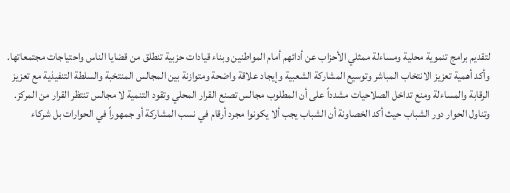لتقديم برامج تنموية محلية ومساءلة ممثلي الأحزاب عن أدائهم أمام المواطنين وبناء قيادات حزبية تنطلق من قضايا الناس واحتياجات مجتمعاتها.
وأكد أهمية تعزيز الانتخاب المباشر وتوسيع المشاركة الشعبية وإيجاد علاقة واضحة ومتوازنة بين المجالس المنتخبة والسلطة التنفيذية مع تعزيز الرقابة والمساءلة ومنع تداخل الصلاحيات مشدداً على أن المطلوب مجالس تصنع القرار المحلي وتقود التنمية لا مجالس تنتظر القرار من المركز.
وتناول الحوار دور الشباب حيث أكد الخصاونة أن الشباب يجب ألا يكونوا مجرد أرقام في نسب المشاركة أو جمهوراً في الحوارات بل شركاء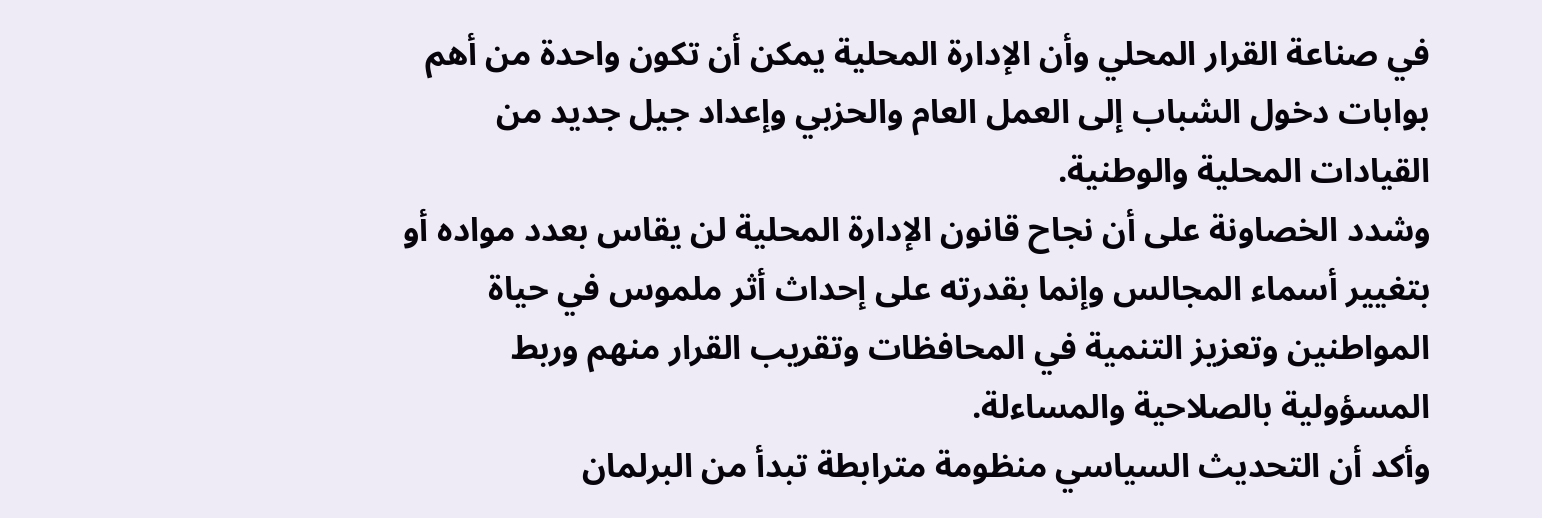في صناعة القرار المحلي وأن الإدارة المحلية يمكن أن تكون واحدة من أهم بوابات دخول الشباب إلى العمل العام والحزبي وإعداد جيل جديد من القيادات المحلية والوطنية.
وشدد الخصاونة على أن نجاح قانون الإدارة المحلية لن يقاس بعدد مواده أو بتغيير أسماء المجالس وإنما بقدرته على إحداث أثر ملموس في حياة المواطنين وتعزيز التنمية في المحافظات وتقريب القرار منهم وربط المسؤولية بالصلاحية والمساءلة.
وأكد أن التحديث السياسي منظومة مترابطة تبدأ من البرلمان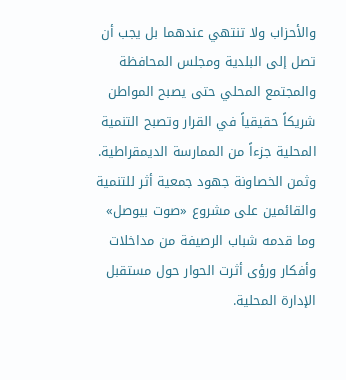والأحزاب ولا تنتهي عندهما بل يجب أن تصل إلى البلدية ومجلس المحافظة والمجتمع المحلي حتى يصبح المواطن شريكاً حقيقياً في القرار وتصبح التنمية المحلية جزءاً من الممارسة الديمقراطية.
وثمن الخصاونة جهود جمعية أثر للتنمية والقائمين على مشروع «صوت بيوصل» وما قدمه شباب الرصيفة من مداخلات وأفكار ورؤى أثرت الحوار حول مستقبل الإدارة المحلية.